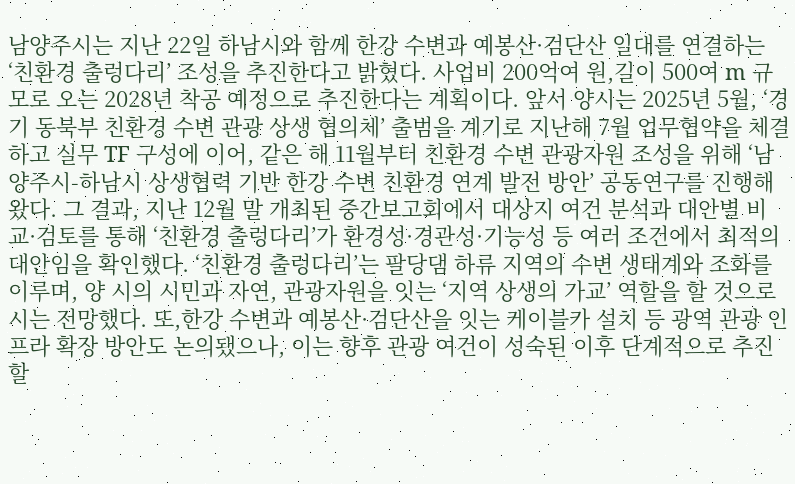남양주시는 지난 22일 하남시와 함께 한강 수변과 예봉산·검단산 일대를 연결하는 ‘친환경 출렁다리’ 조성을 추진한다고 밝혔다. 사업비 200억여 원,길이 500여 m 규모로 오는 2028년 착공 예정으로 추진한다는 계획이다. 앞서 양시는 2025년 5월, ‘경기 동북부 친환경 수변 관광 상생 협의체’ 출범을 계기로 지난해 7월 업무협약을 체결하고 실무 TF 구성에 이어, 같은 해 11월부터 친환경 수변 관광자원 조성을 위해 ‘남양주시-하남시 상생협력 기반 한강 수변 친환경 연계 발전 방안’ 공동연구를 진행해 왔다. 그 결과, 지난 12월 말 개최된 중간보고회에서 대상지 여건 분석과 대안별 비교·검토를 통해 ‘친환경 출렁다리’가 환경성·경관성·기능성 등 여러 조건에서 최적의 대안임을 확인했다. ‘친환경 출렁다리’는 팔당댐 하류 지역의 수변 생태계와 조화를 이루며, 양 시의 시민과 자연, 관광자원을 잇는 ‘지역 상생의 가교’ 역할을 할 것으로 시는 전망했다. 또,한강 수변과 예봉산·검단산을 잇는 케이블카 설치 등 광역 관광 인프라 확장 방안도 논의됐으나, 이는 향후 관광 여건이 성숙된 이후 단계적으로 추진할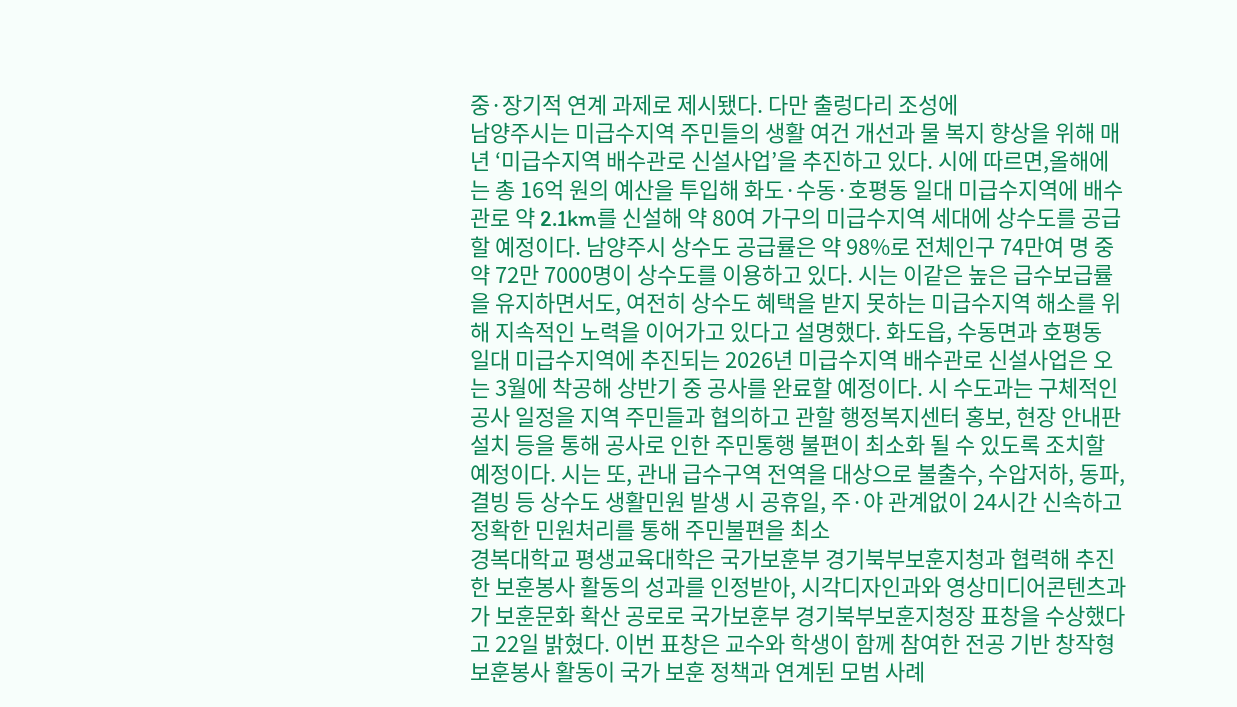중·장기적 연계 과제로 제시됐다. 다만 출렁다리 조성에
남양주시는 미급수지역 주민들의 생활 여건 개선과 물 복지 향상을 위해 매년 ‘미급수지역 배수관로 신설사업’을 추진하고 있다. 시에 따르면,올해에는 총 16억 원의 예산을 투입해 화도·수동·호평동 일대 미급수지역에 배수관로 약 2.1km를 신설해 약 80여 가구의 미급수지역 세대에 상수도를 공급할 예정이다. 남양주시 상수도 공급률은 약 98%로 전체인구 74만여 명 중 약 72만 7000명이 상수도를 이용하고 있다. 시는 이같은 높은 급수보급률을 유지하면서도, 여전히 상수도 혜택을 받지 못하는 미급수지역 해소를 위해 지속적인 노력을 이어가고 있다고 설명했다. 화도읍, 수동면과 호평동 일대 미급수지역에 추진되는 2026년 미급수지역 배수관로 신설사업은 오는 3월에 착공해 상반기 중 공사를 완료할 예정이다. 시 수도과는 구체적인 공사 일정을 지역 주민들과 협의하고 관할 행정복지센터 홍보, 현장 안내판 설치 등을 통해 공사로 인한 주민통행 불편이 최소화 될 수 있도록 조치할 예정이다. 시는 또, 관내 급수구역 전역을 대상으로 불출수, 수압저하, 동파, 결빙 등 상수도 생활민원 발생 시 공휴일, 주·야 관계없이 24시간 신속하고 정확한 민원처리를 통해 주민불편을 최소
경복대학교 평생교육대학은 국가보훈부 경기북부보훈지청과 협력해 추진한 보훈봉사 활동의 성과를 인정받아, 시각디자인과와 영상미디어콘텐츠과가 보훈문화 확산 공로로 국가보훈부 경기북부보훈지청장 표창을 수상했다고 22일 밝혔다. 이번 표창은 교수와 학생이 함께 참여한 전공 기반 창작형 보훈봉사 활동이 국가 보훈 정책과 연계된 모범 사례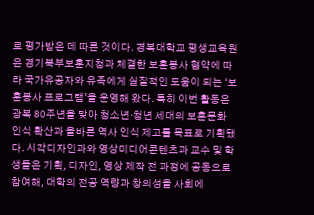로 평가받은 데 따른 것이다. 경복대학교 평생교육원은 경기북부보훈지청과 체결한 보훈봉사 협약에 따라 국가유공자와 유족에게 실질적인 도움이 되는 ‘보훈봉사 프로그램’을 운영해 왔다. 특히 이번 활동은 광복 80주년을 맞아 청소년·청년 세대의 보훈문화 인식 확산과 올바른 역사 인식 제고를 목표로 기획됐다. 시각디자인과와 영상미디어콘텐츠과 교수 및 학생들은 기획, 디자인, 영상 제작 전 과정에 공동으로 참여해, 대학의 전공 역량과 창의성을 사회에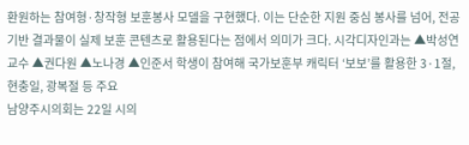환원하는 참여형·창작형 보훈봉사 모델을 구현했다. 이는 단순한 지원 중심 봉사를 넘어, 전공 기반 결과물이 실제 보훈 콘텐츠로 활용된다는 점에서 의미가 크다. 시각디자인과는 ▲박성연 교수 ▲권다원 ▲노나경 ▲인준서 학생이 참여해 국가보훈부 캐릭터 ‘보보’를 활용한 3·1절, 현충일, 광복절 등 주요
남양주시의회는 22일 시의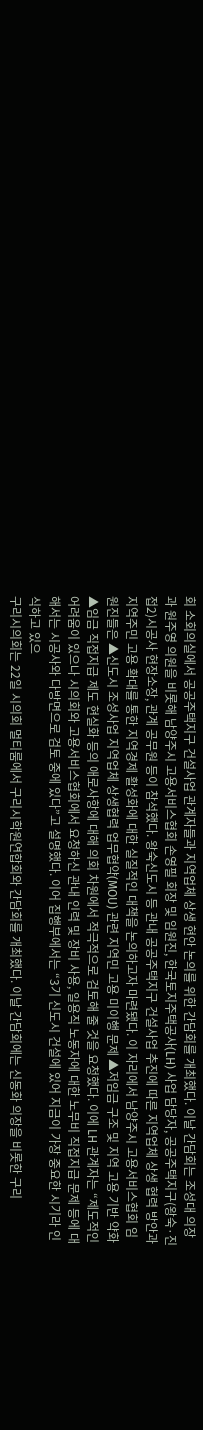회 소회의실에서 공공주택지구 건설사업 관계자들과 지역업체 상생 현안 논의를 위한 간담회를 개최했다. 이날 간담회는 조성대 의장과 원주영 의원을 비롯해 남양주시 고용서비스협회 손영필 회장 및 임원진, 한국토지주택공사(LH) 사업 담당자, 공공주택지구(왕숙·진접2)시공사 현장소장, 관계 공무원 등이 참석했다. 왕숙신도시 등 관내 공공주택지구 건설사업 추진에 따른 지역업체 상생 협력 방안과 지역주민 고용 확대를 통한 지역경제 활성화에 대한 실질적인 대책을 논의하고자 마련됐다. 이 자리에서 남양주시 고용서비스협회 임원진들은 ▲신도시 조성사업 지역업체 상생협력 업무협약(MOU) 관련 지역민 고용 미이행 문제 ▲저임금 구조 및 지역 고용 기반 약화 ▲임금 직접지급 제도 현실화 등의 애로사항에 대해 의회 차원에서 적극적으로 검토해 줄 것을 요청했다. 이에 LH 관계자는 “제도적인 어려움이 있으나 시의회와 고용서비스협회에서 요청하신 관내 인력 및 장비 사용, 일용직 노동자에 대한 노무비 직접지급 문제 등에 대해서는 시공사와 다방면으로 검토 중에 있다”고 설명했다. 이어 집행부에서는 “3기 신도시 건설에 있어 지금이 가장 중요한 시기라 인식하고 있으
구리시의회는 22일 시의회 멀티룸에서 구리시학원연합회와 간담회를 개최했다. 이날 간담회에는 신동화 의장을 비롯한 구리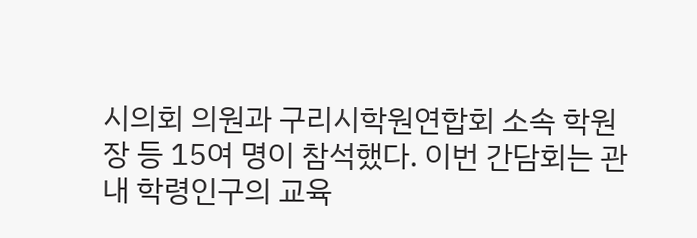시의회 의원과 구리시학원연합회 소속 학원장 등 15여 명이 참석했다. 이번 간담회는 관내 학령인구의 교육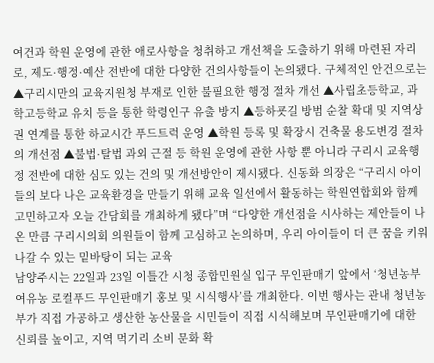여건과 학원 운영에 관한 애로사항을 청취하고 개선책을 도출하기 위해 마련된 자리로, 제도·행정·예산 전반에 대한 다양한 건의사항들이 논의됐다. 구체적인 안건으로는 ▲구리시만의 교육지원청 부재로 인한 불필요한 행정 절차 개선 ▲사립초등학교, 과학고등학교 유치 등을 통한 학령인구 유출 방지 ▲등하굣길 방범 순찰 확대 및 지역상권 연계를 통한 하교시간 푸드트럭 운영 ▲학원 등록 및 확장시 건축물 용도변경 절차의 개선점 ▲불법·탈법 과외 근절 등 학원 운영에 관한 사항 뿐 아니라 구리시 교육행정 전반에 대한 심도 있는 건의 및 개선방안이 제시됐다. 신동화 의장은 “구리시 아이들의 보다 나은 교육환경을 만들기 위해 교육 일선에서 활동하는 학원연합회와 함께 고민하고자 오늘 간담회를 개최하게 됐다”며 “다양한 개선점을 시사하는 제안들이 나온 만큼 구리시의회 의원들이 함께 고심하고 논의하며, 우리 아이들이 더 큰 꿈을 키워나갈 수 있는 밑바탕이 되는 교육
남양주시는 22일과 23일 이틀간 시청 종합민원실 입구 무인판매기 앞에서 ‘청년농부 여유농 로컬푸드 무인판매기 홍보 및 시식행사’를 개최한다. 이번 행사는 관내 청년농부가 직접 가공하고 생산한 농산물을 시민들이 직접 시식해보며 무인판매기에 대한 신뢰를 높이고, 지역 먹기리 소비 문화 확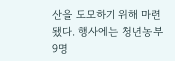산을 도모하기 위해 마련됐다. 행사에는 청년농부 9명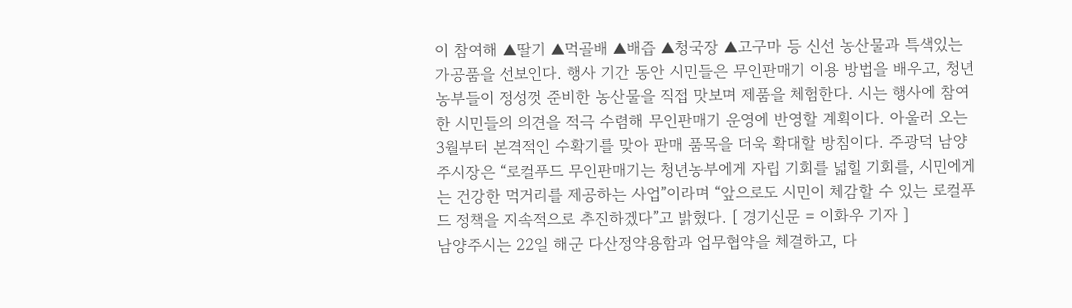이 참여해 ▲딸기 ▲먹골배 ▲배즙 ▲청국장 ▲고구마 등 신선 농산물과 특색있는 가공품을 선보인다. 행사 기간 동안 시민들은 무인판매기 이용 방법을 배우고, 청년농부들이 정성껏 준비한 농산물을 직접 맛보며 제품을 체험한다. 시는 행사에 참여한 시민들의 의견을 적극 수렴해 무인판매기 운영에 반영할 계획이다. 아울러 오는 3월부터 본격적인 수확기를 맞아 판매 품목을 더욱 확대할 방침이다. 주광덕 남양주시장은 “로컬푸드 무인판매기는 청년농부에게 자립 기회를 넓힐 기회를, 시민에게는 건강한 먹거리를 제공하는 사업”이라며 “앞으로도 시민이 체감할 수 있는 로컬푸드 정책을 지속적으로 추진하겠다”고 밝혔다. [ 경기신문 = 이화우 기자 ]
남양주시는 22일 해군 다산정약용함과 업무협약을 체결하고, 다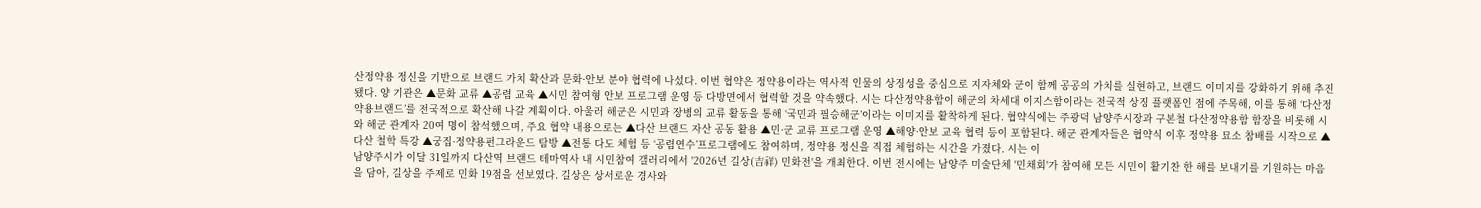산정약용 정신을 기반으로 브랜드 가치 확산과 문화·안보 분야 협력에 나섰다. 이번 협약은 정약용이라는 역사적 인물의 상징성을 중심으로 지자체와 군이 함께 공공의 가치를 실현하고, 브랜드 이미지를 강화하기 위해 추진됐다. 양 기관은 ▲문화 교류 ▲공렴 교육 ▲시민 참여형 안보 프로그램 운영 등 다방면에서 협력할 것을 약속했다. 시는 다산정약용함이 해군의 차세대 이지스함이라는 전국적 상징 플랫폼인 점에 주목해, 이를 통해 ‘다산정약용브랜드’를 전국적으로 확산해 나갈 계획이다. 아울러 해군은 시민과 장병의 교류 활동을 통해 ‘국민과 필승해군’이라는 이미지를 활착하게 된다. 협약식에는 주광덕 남양주시장과 구본철 다산정약용함 함장을 비롯해 시와 해군 관계자 20여 명이 참석했으며, 주요 협약 내용으로는 ▲다산 브랜드 자산 공동 활용 ▲민·군 교류 프로그램 운영 ▲해양·안보 교육 협력 등이 포함된다. 해군 관계자들은 협약식 이후 정약용 묘소 참배를 시작으로 ▲다산 철학 특강 ▲궁집·정약용펀그라운드 탐방 ▲전통 다도 체험 등 ‘공렴연수’프로그램에도 참여하며, 정약용 정신을 직접 체험하는 시간을 가졌다. 시는 이
남양주시가 이달 31일까지 다산역 브랜드 테마역사 내 시민참여 갤러리에서 '2026년 길상(吉祥) 민화전'을 개최한다. 이번 전시에는 남양주 미술단체 '민채회'가 참여해 모든 시민이 활기찬 한 해를 보내기를 기원하는 마음을 담아, 길상을 주제로 민화 19점을 선보였다. 길상은 상서로운 경사와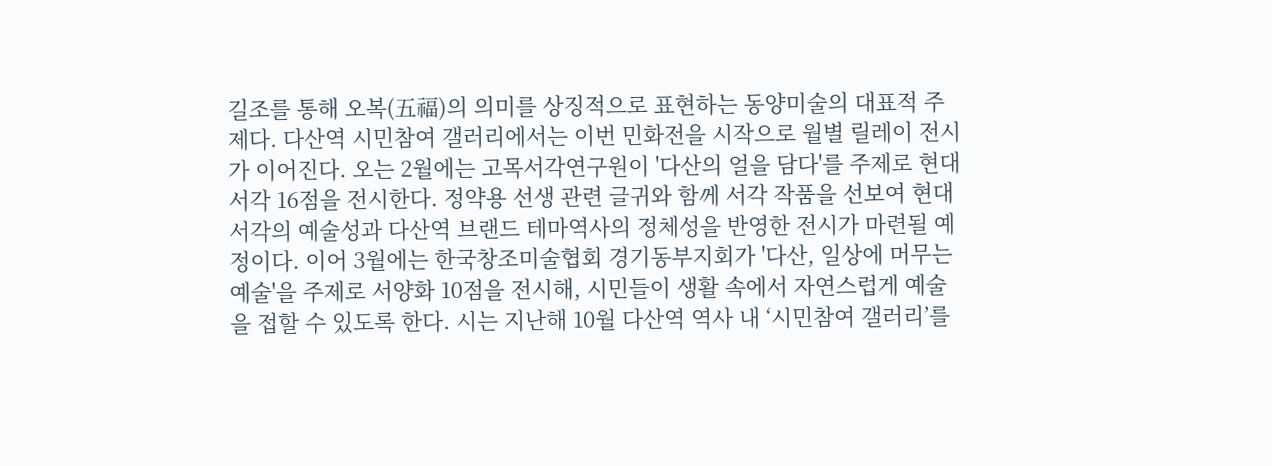길조를 통해 오복(五福)의 의미를 상징적으로 표현하는 동양미술의 대표적 주제다. 다산역 시민참여 갤러리에서는 이번 민화전을 시작으로 월별 릴레이 전시가 이어진다. 오는 2월에는 고목서각연구원이 '다산의 얼을 담다'를 주제로 현대서각 16점을 전시한다. 정약용 선생 관련 글귀와 함께 서각 작품을 선보여 현대서각의 예술성과 다산역 브랜드 테마역사의 정체성을 반영한 전시가 마련될 예정이다. 이어 3월에는 한국창조미술협회 경기동부지회가 '다산, 일상에 머무는 예술'을 주제로 서양화 10점을 전시해, 시민들이 생활 속에서 자연스럽게 예술을 접할 수 있도록 한다. 시는 지난해 10월 다산역 역사 내 ‘시민참여 갤러리’를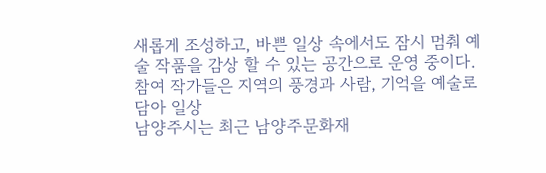새롭게 조성하고, 바쁜 일상 속에서도 잠시 멈춰 예술 작품을 감상 할 수 있는 공간으로 운영 중이다. 참여 작가들은 지역의 풍경과 사람, 기억을 예술로 담아 일상
남양주시는 최근 남양주문화재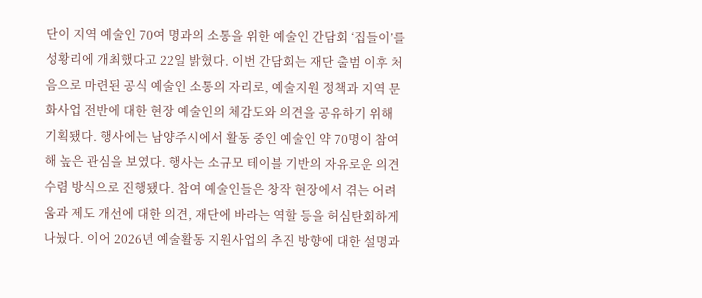단이 지역 예술인 70여 명과의 소통을 위한 예술인 간담회 ‘집들이’를 성황리에 개최했다고 22일 밝혔다. 이번 간담회는 재단 출범 이후 처음으로 마련된 공식 예술인 소통의 자리로, 예술지원 정책과 지역 문화사업 전반에 대한 현장 예술인의 체감도와 의견을 공유하기 위해 기획됐다. 행사에는 남양주시에서 활동 중인 예술인 약 70명이 참여해 높은 관심을 보였다. 행사는 소규모 테이블 기반의 자유로운 의견수렴 방식으로 진행됐다. 참여 예술인들은 창작 현장에서 겪는 어려움과 제도 개선에 대한 의견, 재단에 바라는 역할 등을 허심탄회하게 나눴다. 이어 2026년 예술활동 지원사업의 추진 방향에 대한 설명과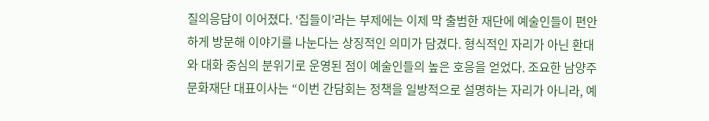질의응답이 이어졌다. ‘집들이’라는 부제에는 이제 막 출범한 재단에 예술인들이 편안하게 방문해 이야기를 나눈다는 상징적인 의미가 담겼다. 형식적인 자리가 아닌 환대와 대화 중심의 분위기로 운영된 점이 예술인들의 높은 호응을 얻었다. 조요한 남양주문화재단 대표이사는 “이번 간담회는 정책을 일방적으로 설명하는 자리가 아니라, 예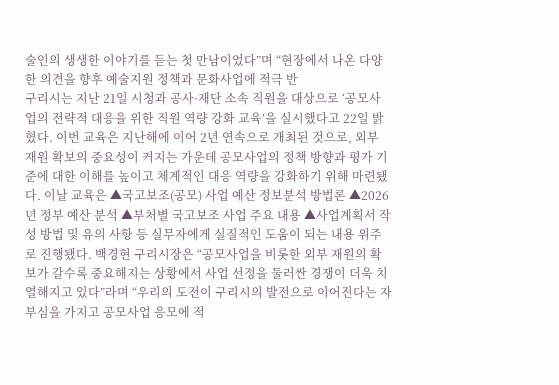술인의 생생한 이야기를 듣는 첫 만남이었다”며 “현장에서 나온 다양한 의견을 향후 예술지원 정책과 문화사업에 적극 반
구리시는 지난 21일 시청과 공사·재단 소속 직원을 대상으로 ‘공모사업의 전략적 대응을 위한 직원 역량 강화 교육’을 실시했다고 22일 밝혔다. 이번 교육은 지난해에 이어 2년 연속으로 개최된 것으로, 외부 재원 확보의 중요성이 커지는 가운데 공모사업의 정책 방향과 평가 기준에 대한 이해를 높이고 체계적인 대응 역량을 강화하기 위해 마련됐다. 이날 교육은 ▲국고보조(공모) 사업 예산 정보분석 방법론 ▲2026년 정부 예산 분석 ▲부처별 국고보조 사업 주요 내용 ▲사업계획서 작성 방법 및 유의 사항 등 실무자에게 실질적인 도움이 되는 내용 위주로 진행됐다. 백경현 구리시장은 “공모사업을 비롯한 외부 재원의 확보가 갈수록 중요해지는 상황에서 사업 선정을 둘러싼 경쟁이 더욱 치열해지고 있다”라며 “우리의 도전이 구리시의 발전으로 이어진다는 자부심을 가지고 공모사업 응모에 적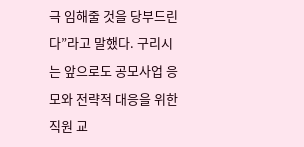극 임해줄 것을 당부드린다”라고 말했다. 구리시는 앞으로도 공모사업 응모와 전략적 대응을 위한 직원 교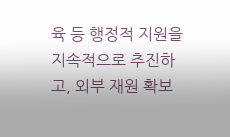육 등 행정적 지원을 지속적으로 추진하고, 외부 재원 확보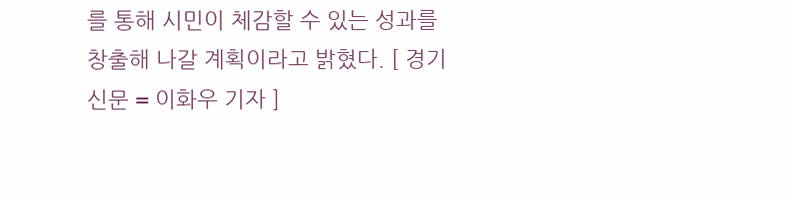를 통해 시민이 체감할 수 있는 성과를 창출해 나갈 계획이라고 밝혔다. [ 경기신문 = 이화우 기자 ]